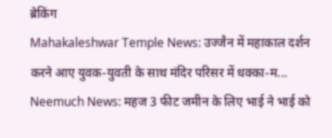ब्रेकिंग
Mahakaleshwar Temple News: उज्जैन में महाकाल दर्शन करने आए युवक-युवती के साथ मंदिर परिसर में धक्का-म... Neemuch News: महज 3 फीट जमीन के लिए भाई ने भाई को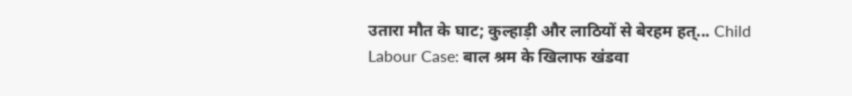उतारा मौत के घाट; कुल्हाड़ी और लाठियों से बेरहम हत्... Child Labour Case: बाल श्रम के खिलाफ खंडवा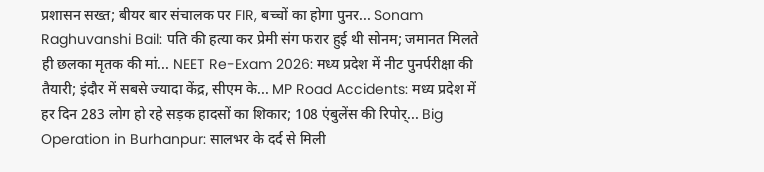प्रशासन सख्त; बीयर बार संचालक पर FIR, बच्चों का होगा पुनर... Sonam Raghuvanshi Bail: पति की हत्या कर प्रेमी संग फरार हुई थी सोनम; जमानत मिलते ही छलका मृतक की मां... NEET Re-Exam 2026: मध्य प्रदेश में नीट पुनर्परीक्षा की तैयारी; इंदौर में सबसे ज्यादा केंद्र, सीएम के... MP Road Accidents: मध्य प्रदेश में हर दिन 283 लोग हो रहे सड़क हादसों का शिकार; 108 एंबुलेंस की रिपोर्... Big Operation in Burhanpur: सालभर के दर्द से मिली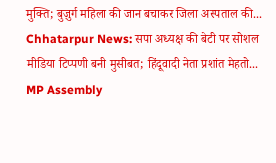मुक्ति; बुज़ुर्ग महिला की जान बचाकर जिला अस्पताल की... Chhatarpur News: सपा अध्यक्ष की बेटी पर सोशल मीडिया टिप्पणी बनी मुसीबत; हिंदूवादी नेता प्रशांत मेहतो... MP Assembly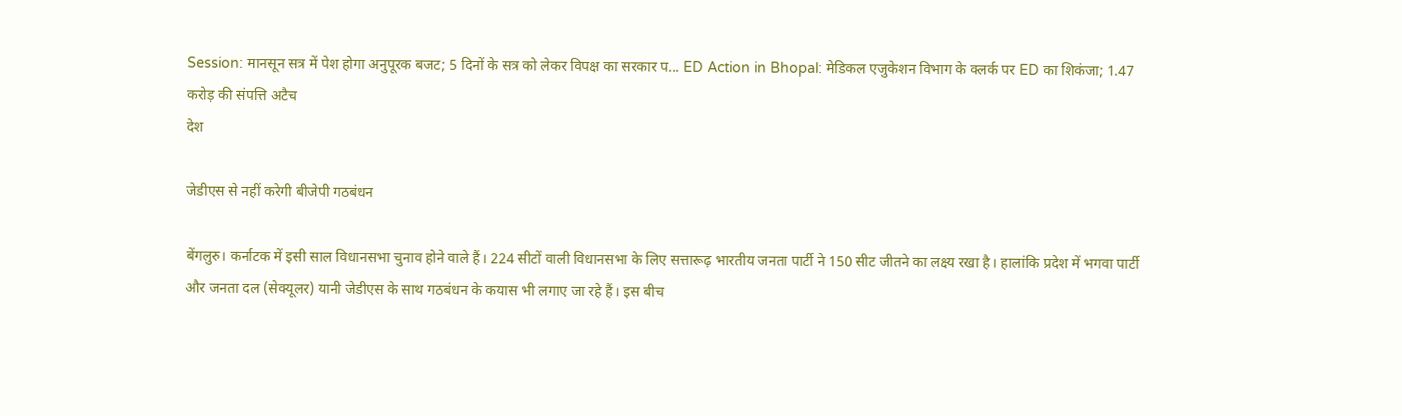Session: मानसून सत्र में पेश होगा अनुपूरक बजट; 5 दिनों के सत्र को लेकर विपक्ष का सरकार प... ED Action in Bhopal: मेडिकल एजुकेशन विभाग के क्लर्क पर ED का शिकंजा; 1.47 करोड़ की संपत्ति अटैच
देश

जेडीएस से नहीं करेगी बीजेपी गठबंधन

बेंगलुरु। कर्नाटक में इसी साल विधानसभा चुनाव होने वाले हैं। 224 सीटों वाली विधानसभा के लिए सत्तारूढ़ भारतीय जनता पार्टी ने 150 सीट जीतने का लक्ष्य रखा है। हालांकि प्रदेश में भगवा पार्टी और जनता दल (सेक्यूलर) यानी जेडीएस के साथ गठबंधन के कयास भी लगाए जा रहे हैं। इस बीच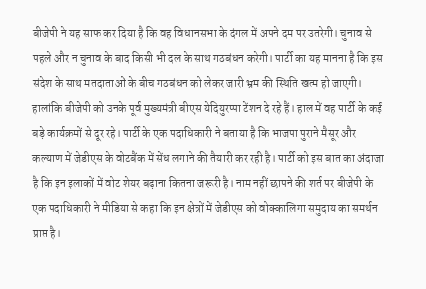बीजेपी ने यह साफ कर दिया है कि वह विधानसभा के दंगल में अपने दम पर उतरेगी। चुनाव से पहले और न चुनाव के बाद किसी भी दल के साथ गठबंधन करेगी। पार्टी का यह मानना है कि इस संदेश के साथ मतदाताओं के बीच गठबंधन को लेकर जारी भ्रम की स्थिति खत्म हो जाएगी। हालांकि बीजेपी को उनके पूर्व मुख्यमंत्री बीएस येदियुरप्पा टेंशन दे रहे हैं। हाल में वह पार्टी के कई बड़े कार्यक्रमों से दूर रहे। पार्टी के एक पदाधिकारी ने बताया है कि भाजपा पुराने मैसूर और कल्याण में जेडीएस के वोटबैंक में सेंध लगाने की तैयारी कर रही है। पार्टी को इस बात का अंदाजा है कि इन इलाकों में वोट शेयर बढ़ाना कितना जरूरी है। नाम नहीं छापने की शर्त पर बीजेपी के एक पदाधिकारी ने मीडिया से कहा कि इन क्षेत्रों में जेडीएस को वोक्कालिगा समुदाय का समर्थन प्राप्त है।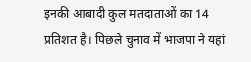इनकी आबादी कुल मतदाताओं का 14 प्रतिशत है। पिछले चुनाव में भाजपा ने यहां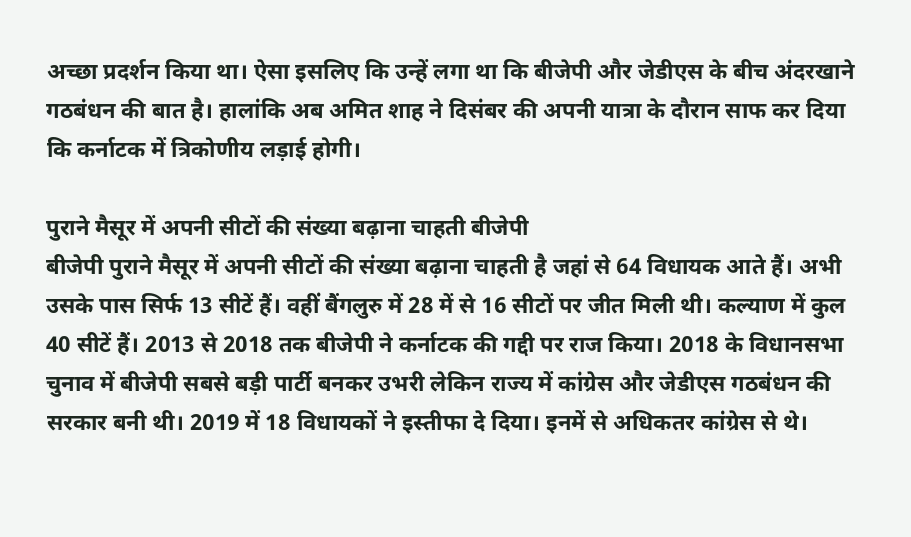अच्छा प्रदर्शन किया था। ऐसा इसलिए कि उन्हें लगा था कि बीजेपी और जेडीएस के बीच अंदरखाने गठबंधन की बात है। हालांकि अब अमित शाह ने दिसंबर की अपनी यात्रा के दौरान साफ कर दिया कि कर्नाटक में त्रिकोणीय लड़ाई होगी।

पुराने मैसूर में अपनी सीटों की संख्या बढ़ाना चाहती बीजेपी
बीजेपी पुराने मैसूर में अपनी सीटों की संख्या बढ़ाना चाहती है जहां से 64 विधायक आते हैं। अभी उसके पास सिर्फ 13 सीटें हैं। वहीं बैंगलुरु में 28 में से 16 सीटों पर जीत मिली थी। कल्याण में कुल 40 सीटें हैं। 2013 से 2018 तक बीजेपी ने कर्नाटक की गद्दी पर राज किया। 2018 के विधानसभा चुनाव में बीजेपी सबसे बड़ी पार्टी बनकर उभरी लेकिन राज्य में कांग्रेस और जेडीएस गठबंधन की सरकार बनी थी। 2019 में 18 विधायकों ने इस्तीफा दे दिया। इनमें से अधिकतर कांग्रेस से थे।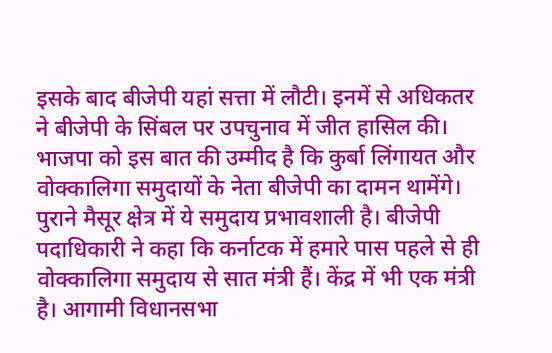इसके बाद बीजेपी यहां सत्ता में लौटी। इनमें से अधिकतर ने बीजेपी के सिंबल पर उपचुनाव में जीत हासिल की। भाजपा को इस बात की उम्मीद है कि कुर्बा लिंगायत और वोक्कालिगा समुदायों के नेता बीजेपी का दामन थामेंगे। पुराने मैसूर क्षेत्र में ये समुदाय प्रभावशाली है। बीजेपी पदाधिकारी ने कहा कि कर्नाटक में हमारे पास पहले से ही वोक्कालिगा समुदाय से सात मंत्री हैं। केंद्र में भी एक मंत्री है। आगामी विधानसभा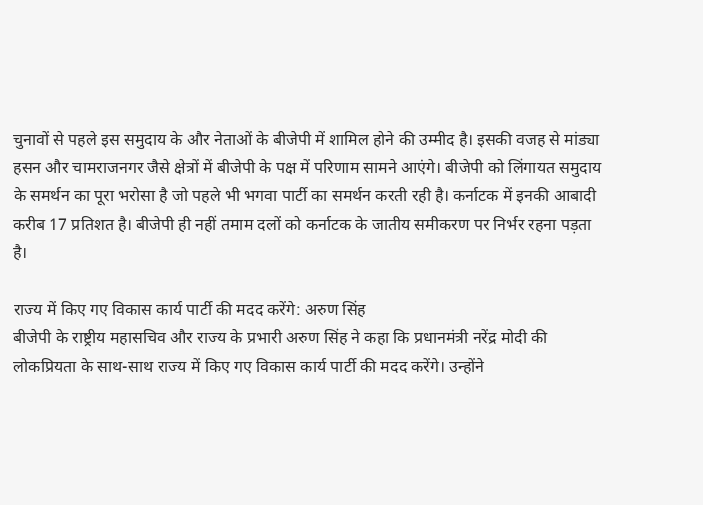चुनावों से पहले इस समुदाय के और नेताओं के बीजेपी में शामिल होने की उम्मीद है। इसकी वजह से मांड्या हसन और चामराजनगर जैसे क्षेत्रों में बीजेपी के पक्ष में परिणाम सामने आएंगे। बीजेपी को लिंगायत समुदाय के समर्थन का पूरा भरोसा है जो पहले भी भगवा पार्टी का समर्थन करती रही है। कर्नाटक में इनकी आबादी करीब 17 प्रतिशत है। बीजेपी ही नहीं तमाम दलों को कर्नाटक के जातीय समीकरण पर निर्भर रहना पड़ता है।

राज्य में किए गए विकास कार्य पार्टी की मदद करेंगे: अरुण सिंह
बीजेपी के राष्ट्रीय महासचिव और राज्य के प्रभारी अरुण सिंह ने कहा कि प्रधानमंत्री नरेंद्र मोदी की लोकप्रियता के साथ-साथ राज्य में किए गए विकास कार्य पार्टी की मदद करेंगे। उन्होंने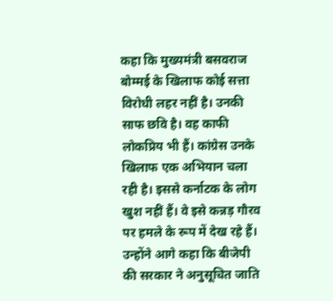कहा कि मुख्यमंत्री बसवराज बोम्मई के खिलाफ कोई सत्ता विरोधी लहर नहीं है। उनकी साफ छवि है। वह काफी लोकप्रिय भी हैं। कांग्रेस उनके खिलाफ एक अभियान चला रही है। इससे कर्नाटक के लोग खुश नहीं हैं। वे इसे कन्नड़ गौरव पर हमले के रूप में देख रहे हैं। उन्होंने आगे कहा कि बीजेपी की सरकार ने अनुसूचित जाति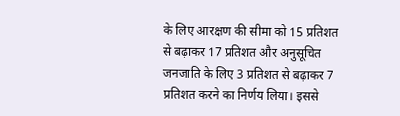के लिए आरक्षण की सीमा को 15 प्रतिशत से बढ़ाकर 17 प्रतिशत और अनुसूचित जनजाति के लिए 3 प्रतिशत से बढ़ाकर 7 प्रतिशत करने का निर्णय लिया। इससे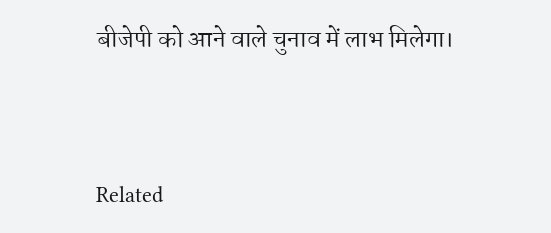बीजेपी को आने वाले चुनाव में लाभ मिलेगा।



Related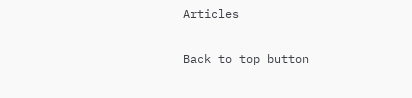Articles

Back to top button